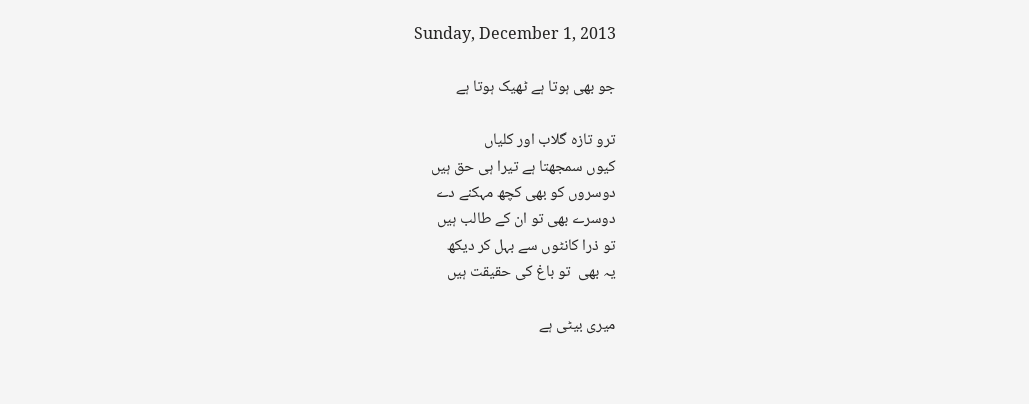Sunday, December 1, 2013

جو بھی ہوتا ہے ٹھیک ہوتا ہے

ترو تازہ گلاب اور کلیاں
کیوں سمجھتا ہے تیرا ہی حق ہیں
دوسروں کو بھی کچھ مہکنے دے
دوسرے بھی تو ان کے طالب ہیں
تو ذرا کانٹوں سے بہل کر دیکھ
یہ بھی  تو باغ کی حقیقت ہیں

میری بیٹی ہے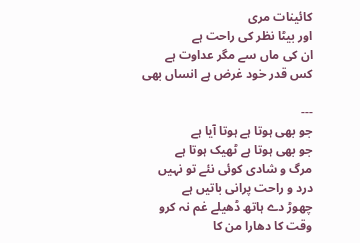کائینات مری
اور بیٹا نظر کی راحت ہے
ان کی ماں سے مگر عداوت ہے
کس قدر خود غرض ہے انساں بھی

---
جو بھی ہوتا ہے ہوتا آیا ہے
جو بھی ہوتا ہے ٹھیک ہوتا ہے
مرگ و شادی کوئی نئے تو نہیں
درد و راحت پرانی باتیں ہے
چھوڑ دے ہاتھ ڈھیلے غم نہ کرو
وقت کا دھارا من کا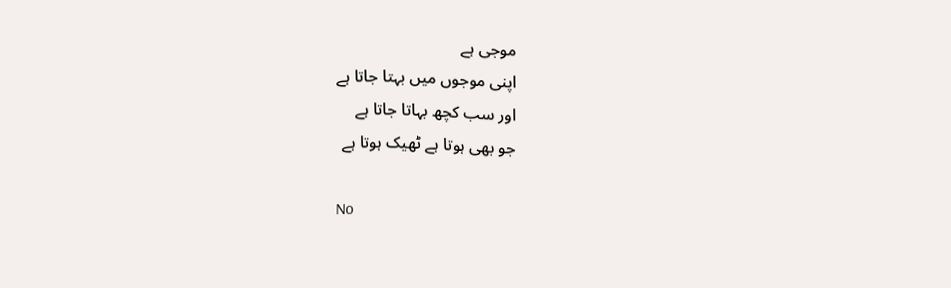موجی ہے
اپنی موجوں میں بہتا جاتا ہے
اور سب کچھ بہاتا جاتا ہے
جو بھی ہوتا ہے ٹھیک ہوتا ہے

No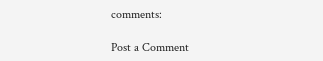comments:

Post a Comment